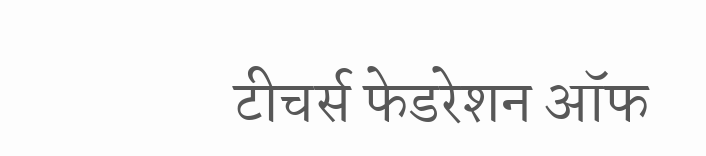टीचर्स फेडरेशन ऑफ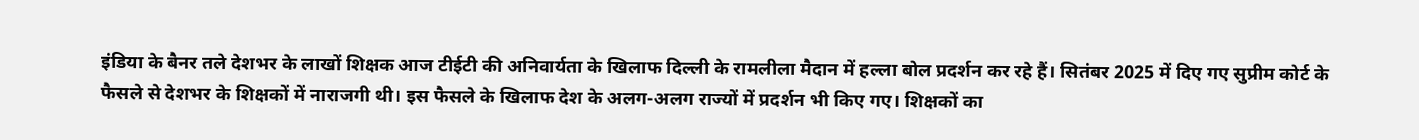इंडिया के बैनर तले देशभर के लाखों शिक्षक आज टीईटी की अनिवार्यता के खिलाफ दिल्ली के रामलीला मैदान में हल्ला बोल प्रदर्शन कर रहे हैं। सितंबर 2025 में दिए गए सुप्रीम कोर्ट के फैसले से देशभर के शिक्षकों में नाराजगी थी। इस फैसले के खिलाफ देश के अलग-अलग राज्यों में प्रदर्शन भी किए गए। शिक्षकों का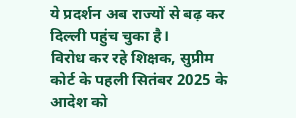ये प्रदर्शन अब राज्यों से बढ़ कर दिल्ली पहुंच चुका है।
विरोध कर रहे शिक्षक, सुप्रीम कोर्ट के पहली सितंबर 2025 के आदेश को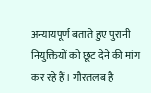अन्यायपूर्ण बताते हुए पुरानी नियुक्तियों को छूट देने की मांग कर रहे हैं। गौरतलब है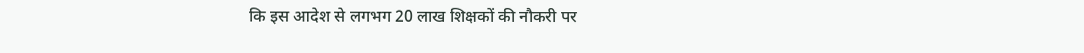कि इस आदेश से लगभग 20 लाख शिक्षकों की नौकरी पर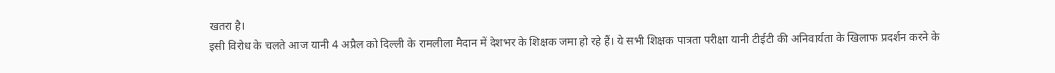खतरा है।
इसी विरोध के चलते आज यानी 4 अप्रैल को दिल्ली के रामलीला मैदान में देशभर के शिक्षक जमा हो रहे हैं। ये सभी शिक्षक पात्रता परीक्षा यानी टीईटी की अनिवार्यता के खिलाफ प्रदर्शन करने के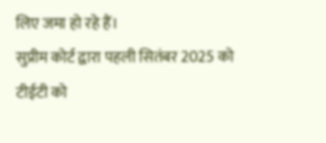लिए जमा हो रहे हैं।
सुप्रीम कोर्ट द्वारा पहली सितंबर 2025 को टीईटी को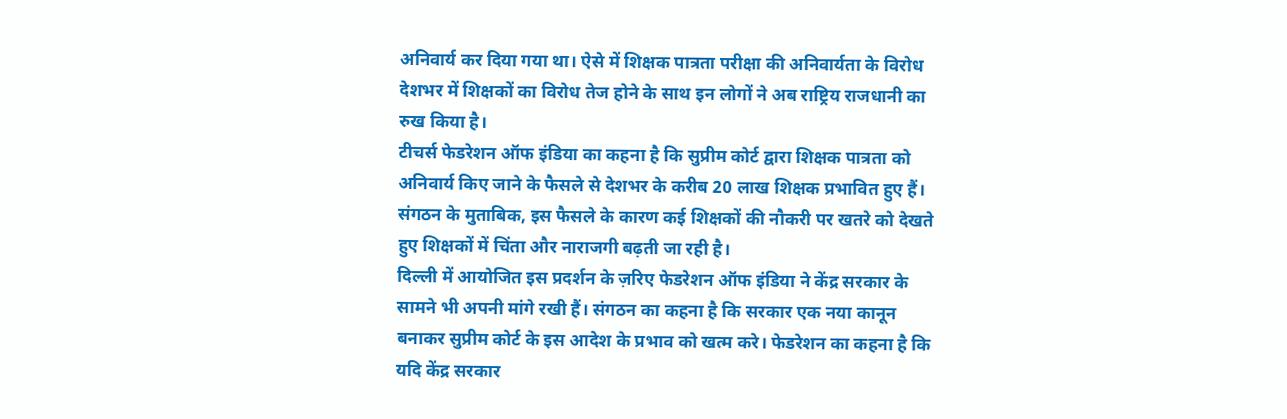अनिवार्य कर दिया गया था। ऐसे में शिक्षक पात्रता परीक्षा की अनिवार्यता के विरोध देशभर में शिक्षकों का विरोध तेज होने के साथ इन लोगों ने अब राष्ट्रिय राजधानी का रुख किया है।
टीचर्स फेडरेशन ऑफ इंडिया का कहना है कि सुप्रीम कोर्ट द्वारा शिक्षक पात्रता को अनिवार्य किए जाने के फैसले से देशभर के करीब 20 लाख शिक्षक प्रभावित हुए हैं। संगठन के मुताबिक, इस फैसले के कारण कई शिक्षकों की नौकरी पर खतरे को देखते हुए शिक्षकों में चिंता और नाराजगी बढ़ती जा रही है।
दिल्ली में आयोजित इस प्रदर्शन के ज़रिए फेडरेशन ऑफ इंडिया ने केंद्र सरकार के सामने भी अपनी मांगे रखी हैं। संगठन का कहना है कि सरकार एक नया कानून बनाकर सुप्रीम कोर्ट के इस आदेश के प्रभाव को खत्म करे। फेडरेशन का कहना है कि यदि केंद्र सरकार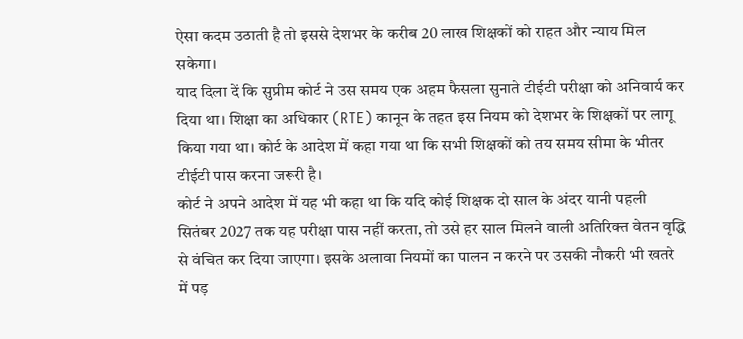ऐसा कदम उठाती है तो इससे देशभर के करीब 20 लाख शिक्षकों को राहत और न्याय मिल सकेगा।
याद दिला दें कि सुप्रीम कोर्ट ने उस समय एक अहम फैसला सुनाते टीईटी परीक्षा को अनिवार्य कर दिया था। शिक्षा का अधिकार (RTE) कानून के तहत इस नियम को देशभर के शिक्षकों पर लागू किया गया था। कोर्ट के आदेश में कहा गया था कि सभी शिक्षकों को तय समय सीमा के भीतर टीईटी पास करना जरूरी है।
कोर्ट ने अपने आदेश में यह भी कहा था कि यदि कोई शिक्षक दो साल के अंदर यानी पहली सितंबर 2027 तक यह परीक्षा पास नहीं करता, तो उसे हर साल मिलने वाली अतिरिक्त वेतन वृद्धि से वंचित कर दिया जाएगा। इसके अलावा नियमों का पालन न करने पर उसकी नौकरी भी खतरे में पड़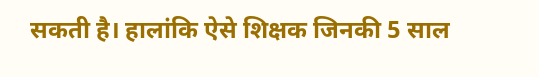सकती है। हालांकि ऐसे शिक्षक जिनकी 5 साल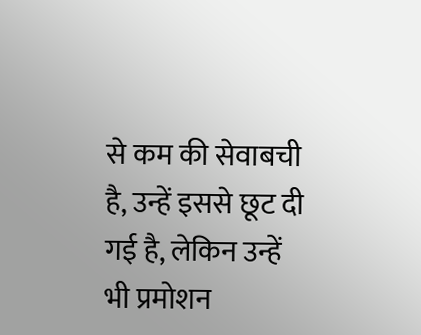से कम की सेवाबची है, उन्हें इससे छूट दी गई है, लेकिन उन्हें भी प्रमोशन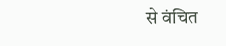से वंचित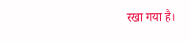रखा गया है।